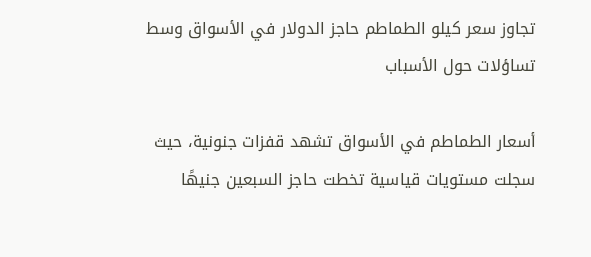تجاوز سعر كيلو الطماطم حاجز الدولار في الأسواق وسط تساؤلات حول الأسباب

أسعار الطماطم في الأسواق تشهد قفزات جنونية، حيث سجلت مستويات قياسية تخطت حاجز السبعين جنيهًا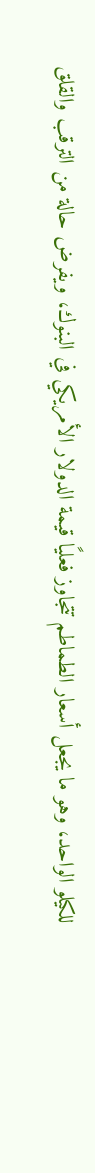للكيلو الواحد، وهو ما يجعل أسعار الطماطم تتجاوز فعليًا قيمة الدولار الأمريكي في البنوك، ويفرض حالة من الترقب والقلق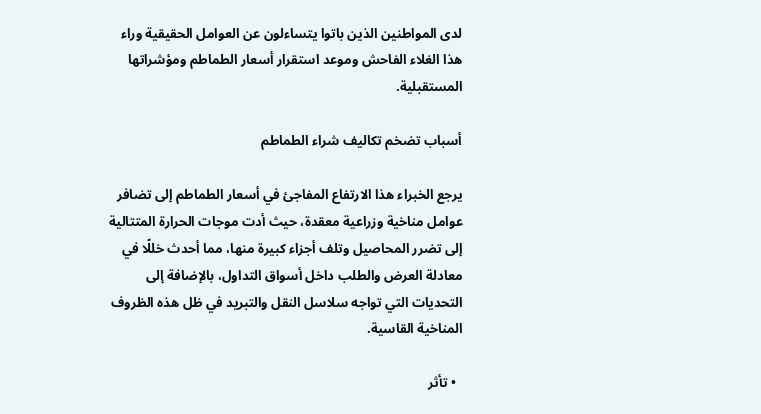لدى المواطنين الذين باتوا يتساءلون عن العوامل الحقيقية وراء هذا الغلاء الفاحش وموعد استقرار أسعار الطماطم ومؤشراتها المستقبلية.

أسباب تضخم تكاليف شراء الطماطم

يرجع الخبراء هذا الارتفاع المفاجئ في أسعار الطماطم إلى تضافر عوامل مناخية وزراعية معقدة، حيث أدت موجات الحرارة المتتالية إلى تضرر المحاصيل وتلف أجزاء كبيرة منها، مما أحدث خللًا في معادلة العرض والطلب داخل أسواق التداول، بالإضافة إلى التحديات التي تواجه سلاسل النقل والتبريد في ظل هذه الظروف المناخية القاسية.

  • تأثر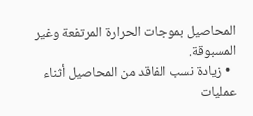المحاصيل بموجات الحرارة المرتفعة وغير المسبوقة.
  • زيادة نسب الفاقد من المحاصيل أثناء عمليات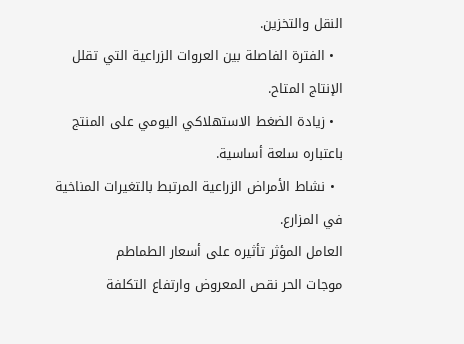النقل والتخزين.
  • الفترة الفاصلة بين العروات الزراعية التي تقلل الإنتاج المتاح.
  • زيادة الضغط الاستهلاكي اليومي على المنتج باعتباره سلعة أساسية.
  • نشاط الأمراض الزراعية المرتبط بالتغيرات المناخية في المزارع.
العامل المؤثر تأثيره على أسعار الطماطم
موجات الحر نقص المعروض وارتفاع التكلفة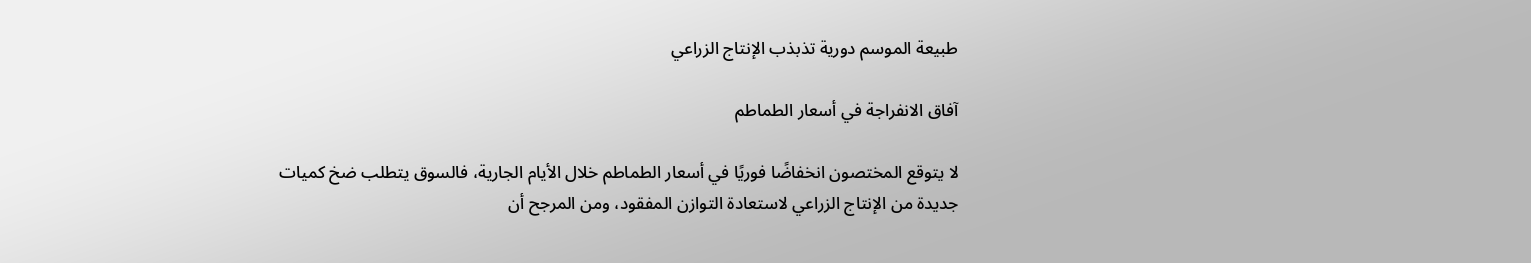طبيعة الموسم دورية تذبذب الإنتاج الزراعي

آفاق الانفراجة في أسعار الطماطم

لا يتوقع المختصون انخفاضًا فوريًا في أسعار الطماطم خلال الأيام الجارية، فالسوق يتطلب ضخ كميات جديدة من الإنتاج الزراعي لاستعادة التوازن المفقود، ومن المرجح أن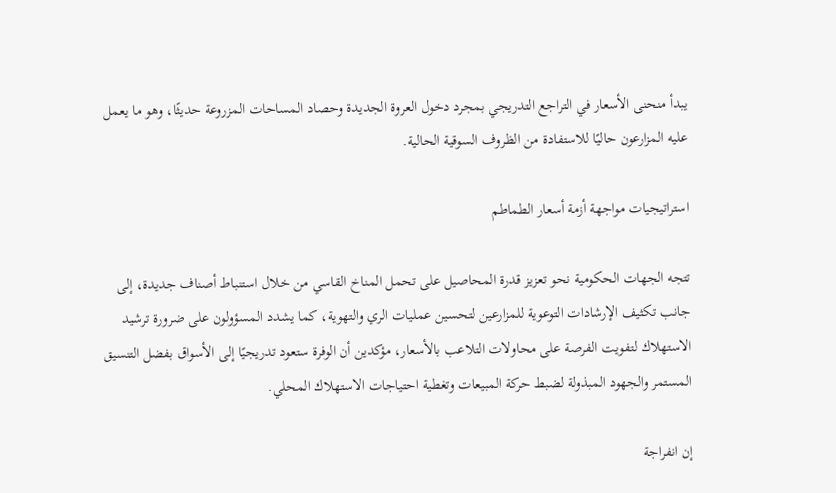يبدأ منحنى الأسعار في التراجع التدريجي بمجرد دخول العروة الجديدة وحصاد المساحات المزروعة حديثًا، وهو ما يعمل عليه المزارعون حاليًا للاستفادة من الظروف السوقية الحالية.

استراتيجيات مواجهة أزمة أسعار الطماطم

تتجه الجهات الحكومية نحو تعزيز قدرة المحاصيل على تحمل المناخ القاسي من خلال استنباط أصناف جديدة، إلى جانب تكثيف الإرشادات التوعوية للمزارعين لتحسين عمليات الري والتهوية، كما يشدد المسؤولون على ضرورة ترشيد الاستهلاك لتفويت الفرصة على محاولات التلاعب بالأسعار، مؤكدين أن الوفرة ستعود تدريجيًا إلى الأسواق بفضل التنسيق المستمر والجهود المبذولة لضبط حركة المبيعات وتغطية احتياجات الاستهلاك المحلي.

إن انفراجة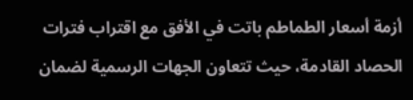أزمة أسعار الطماطم باتت في الأفق مع اقتراب فترات الحصاد القادمة، حيث تتعاون الجهات الرسمية لضمان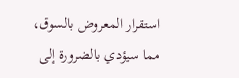استقرار المعروض بالسوق، مما سيؤدي بالضرورة إلى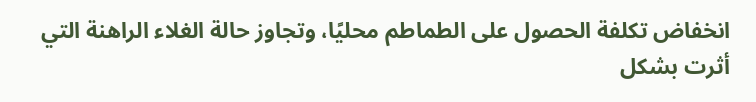انخفاض تكلفة الحصول على الطماطم محليًا، وتجاوز حالة الغلاء الراهنة التي أثرت بشكل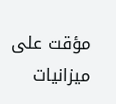مؤقت على ميزانيات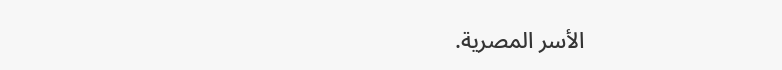الأسر المصرية.